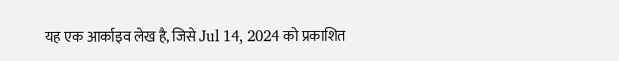यह एक आर्काइव लेख है, जिसे Jul 14, 2024 को प्रकाशित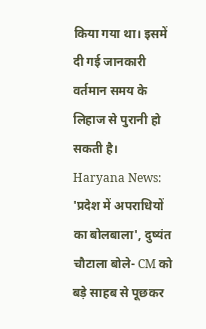किया गया था। इसमें दी गई जानकारी वर्तमान समय के लिहाज से पुरानी हो सकती है।
Haryana News: 'प्रदेश में अपराधियों का बोलबाला', दुष्यंत चौटाला बोले- CM को बड़े साहब से पूछकर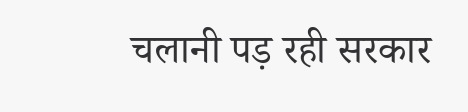चलानी पड़ रही सरकार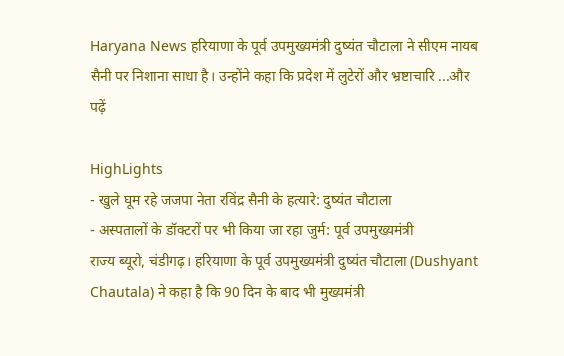Haryana News हरियाणा के पूर्व उपमुख्यमंत्री दुष्यंत चौटाला ने सीएम नायब सैनी पर निशाना साधा है। उन्होंने कहा कि प्रदेश में लुटेरों और भ्रष्टाचारि ...और पढ़ें

HighLights
- खुले घूम रहे जजपा नेता रविंद्र सैनी के हत्यारे: दुष्यंत चौटाला
- अस्पतालों के डॉक्टरों पर भी किया जा रहा जुर्म: पूर्व उपमुख्यमंत्री
राज्य ब्यूरो, चंडीगढ़। हरियाणा के पूर्व उपमुख्यमंत्री दुष्यंत चौटाला (Dushyant Chautala) ने कहा है कि 90 दिन के बाद भी मुख्यमंत्री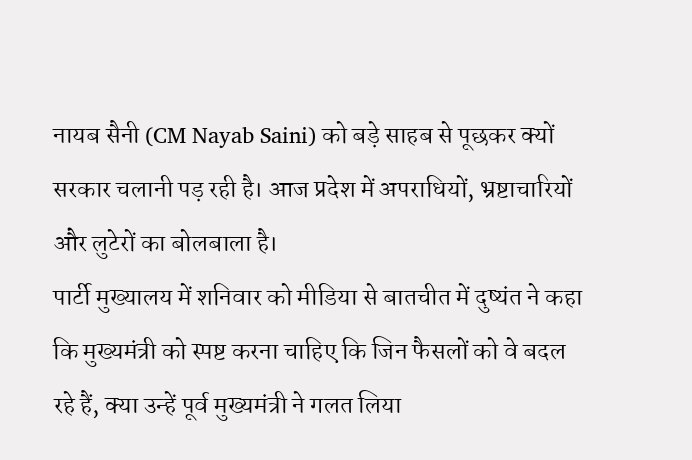नायब सैनी (CM Nayab Saini) को बड़े साहब से पूछकर क्यों सरकार चलानी पड़ रही है। आज प्रदेश में अपराधियों, भ्रष्टाचारियों और लुटेरों का बोलबाला है।
पार्टी मुख्यालय में शनिवार को मीडिया से बातचीत में दुष्यंत ने कहा कि मुख्यमंत्री को स्पष्ट करना चाहिए कि जिन फैसलों को वे बदल रहे हैं, क्या उन्हें पूर्व मुख्यमंत्री ने गलत लिया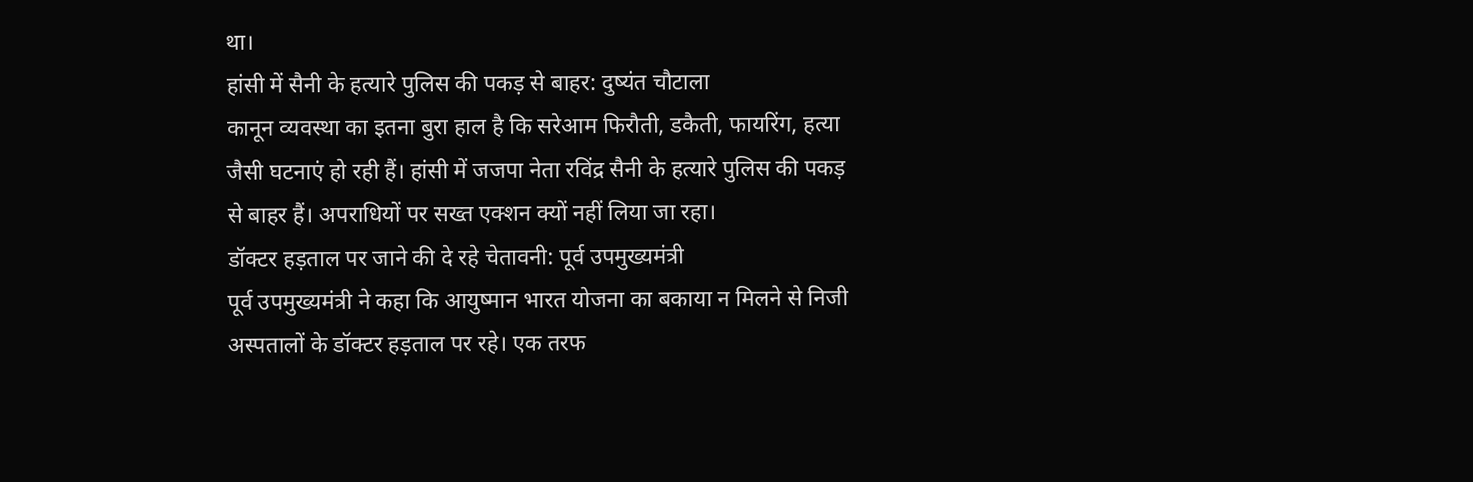था।
हांसी में सैनी के हत्यारे पुलिस की पकड़ से बाहर: दुष्यंत चौटाला
कानून व्यवस्था का इतना बुरा हाल है कि सरेआम फिरौती, डकैती, फायरिंग, हत्या जैसी घटनाएं हो रही हैं। हांसी में जजपा नेता रविंद्र सैनी के हत्यारे पुलिस की पकड़ से बाहर हैं। अपराधियों पर सख्त एक्शन क्यों नहीं लिया जा रहा।
डॉक्टर हड़ताल पर जाने की दे रहे चेतावनी: पूर्व उपमुख्यमंत्री
पूर्व उपमुख्यमंत्री ने कहा कि आयुष्मान भारत योजना का बकाया न मिलने से निजी अस्पतालों के डॉक्टर हड़ताल पर रहे। एक तरफ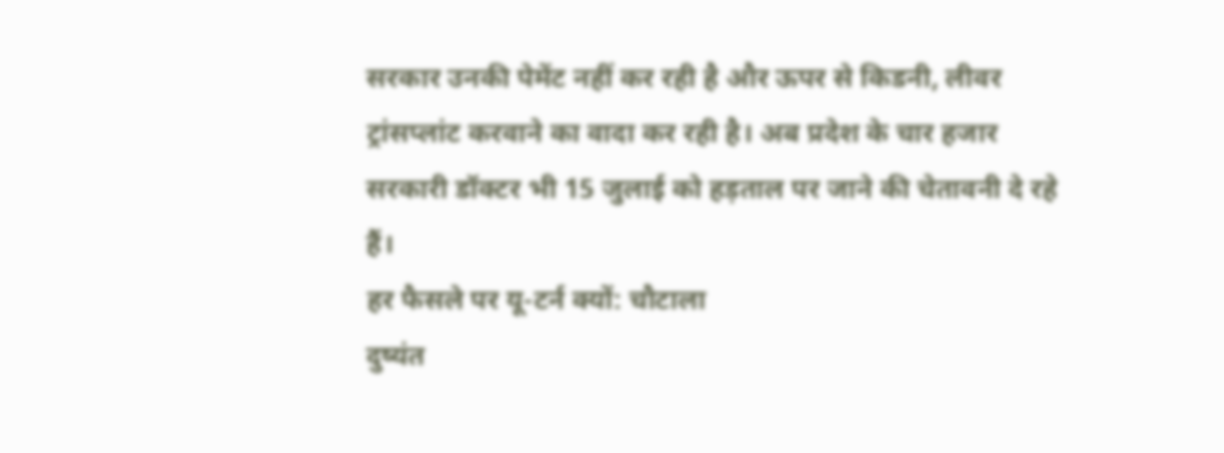सरकार उनकी पेमेंट नहीं कर रही है और ऊपर से किडनी, लीवर ट्रांसप्लांट करवाने का वादा कर रही है। अब प्रदेश के चार हजार सरकारी डॉक्टर भी 15 जुलाई को हड़ताल पर जाने की चेतावनी दे रहे हैं।
हर फैसले पर यू-टर्न क्यों: चौटाला
दुष्यंत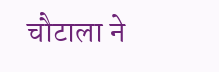चौटाला ने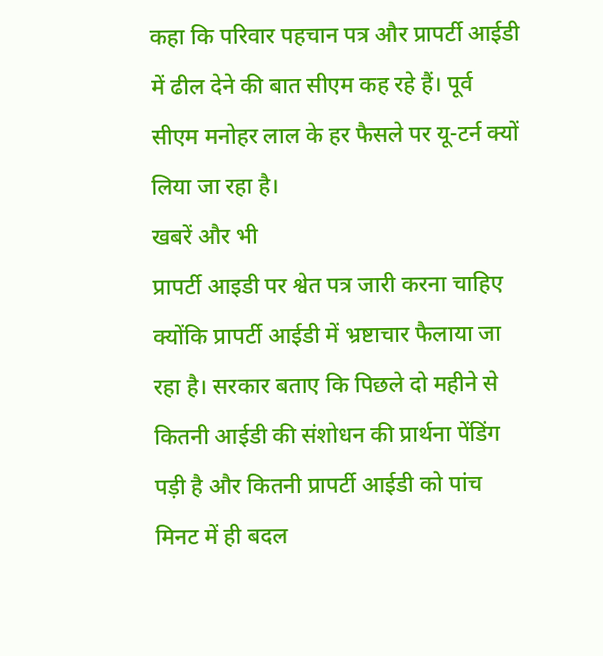कहा कि परिवार पहचान पत्र और प्रापर्टी आईडी में ढील देने की बात सीएम कह रहे हैं। पूर्व सीएम मनोहर लाल के हर फैसले पर यू-टर्न क्यों लिया जा रहा है।
खबरें और भी
प्रापर्टी आइडी पर श्वेत पत्र जारी करना चाहिए क्योंकि प्रापर्टी आईडी में भ्रष्टाचार फैलाया जा रहा है। सरकार बताए कि पिछले दो महीने से कितनी आईडी की संशोधन की प्रार्थना पेंडिंग पड़ी है और कितनी प्रापर्टी आईडी को पांच मिनट में ही बदल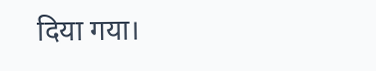दिया गया।